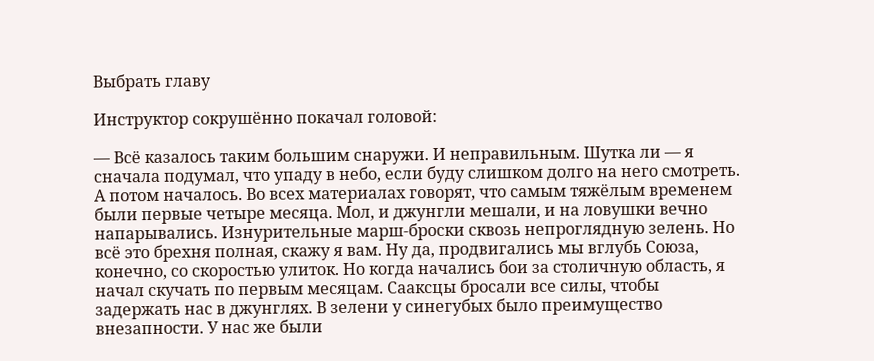Выбрать главу

Инструктор сокрушённо покачал головой:

— Всё казалось таким большим снаружи. И неправильным. Шутка ли — я сначала подумал, что упаду в небо, если буду слишком долго на него смотреть. А потом началось. Во всех материалах говорят, что самым тяжёлым временем были первые четыре месяца. Мол, и джунгли мешали, и на ловушки вечно напарывались. Изнурительные марш-броски сквозь непроглядную зелень. Но всё это брехня полная, скажу я вам. Ну да, продвигались мы вглубь Союза, конечно, со скоростью улиток. Но когда начались бои за столичную область, я начал скучать по первым месяцам. Сааксцы бросали все силы, чтобы задержать нас в джунглях. В зелени у синегубых было преимущество внезапности. У нас же были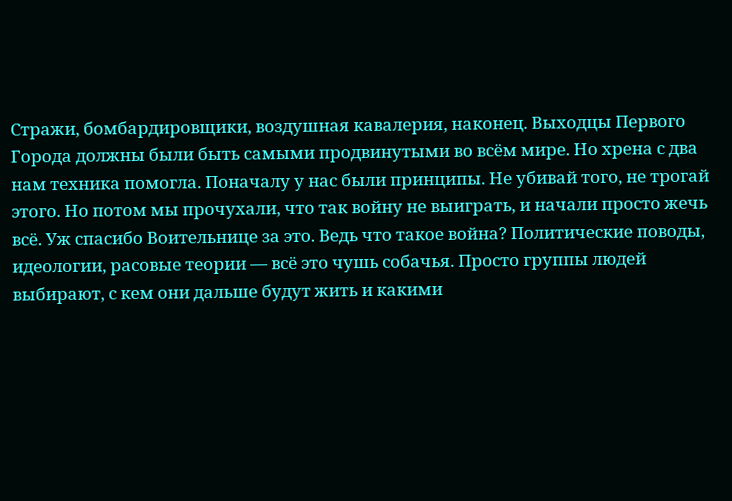Стражи, бомбардировщики, воздушная кавалерия, наконец. Выходцы Первого Города должны были быть самыми продвинутыми во всём мире. Но хрена с два нам техника помогла. Поначалу у нас были принципы. Не убивай того, не трогай этого. Но потом мы прочухали, что так войну не выиграть, и начали просто жечь всё. Уж спасибо Воительнице за это. Ведь что такое война? Политические поводы, идеологии, расовые теории — всё это чушь собачья. Просто группы людей выбирают, с кем они дальше будут жить и какими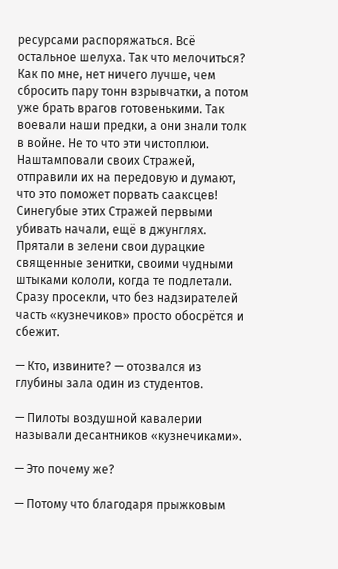ресурсами распоряжаться. Всё остальное шелуха. Так что мелочиться? Как по мне, нет ничего лучше, чем сбросить пару тонн взрывчатки, а потом уже брать врагов готовенькими. Так воевали наши предки, а они знали толк в войне. Не то что эти чистоплюи. Наштамповали своих Стражей, отправили их на передовую и думают, что это поможет порвать сааксцев! Синегубые этих Стражей первыми убивать начали, ещё в джунглях. Прятали в зелени свои дурацкие священные зенитки, своими чудными штыками кололи, когда те подлетали. Сразу просекли, что без надзирателей часть «кузнечиков» просто обосрётся и сбежит.

— Кто, извините? — отозвался из глубины зала один из студентов.

— Пилоты воздушной кавалерии называли десантников «кузнечиками».

— Это почему же?

— Потому что благодаря прыжковым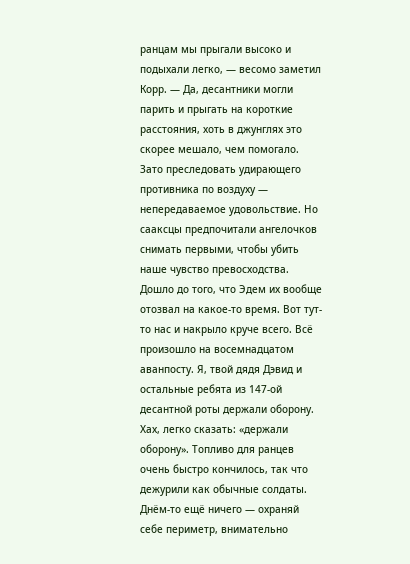ранцам мы прыгали высоко и подыхали легко, — весомо заметил Корр. — Да, десантники могли парить и прыгать на короткие расстояния, хоть в джунглях это скорее мешало, чем помогало. Зато преследовать удирающего противника по воздуху — непередаваемое удовольствие. Но сааксцы предпочитали ангелочков снимать первыми, чтобы убить наше чувство превосходства. Дошло до того, что Эдем их вообще отозвал на какое-то время. Вот тут-то нас и накрыло круче всего. Всё произошло на восемнадцатом аванпосту. Я, твой дядя Дэвид и остальные ребята из 147-ой десантной роты держали оборону. Хах, легко сказать: «держали оборону». Топливо для ранцев очень быстро кончилось, так что дежурили как обычные солдаты. Днём-то ещё ничего — охраняй себе периметр, внимательно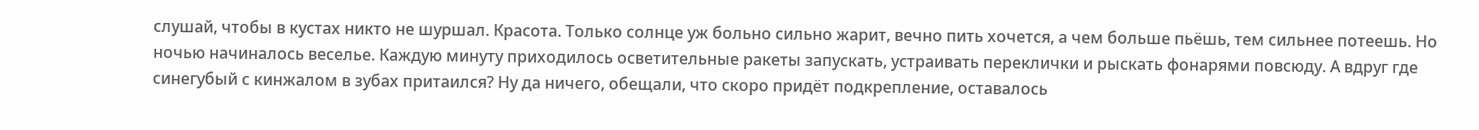слушай, чтобы в кустах никто не шуршал. Красота. Только солнце уж больно сильно жарит, вечно пить хочется, а чем больше пьёшь, тем сильнее потеешь. Но ночью начиналось веселье. Каждую минуту приходилось осветительные ракеты запускать, устраивать переклички и рыскать фонарями повсюду. А вдруг где синегубый с кинжалом в зубах притаился? Ну да ничего, обещали, что скоро придёт подкрепление, оставалось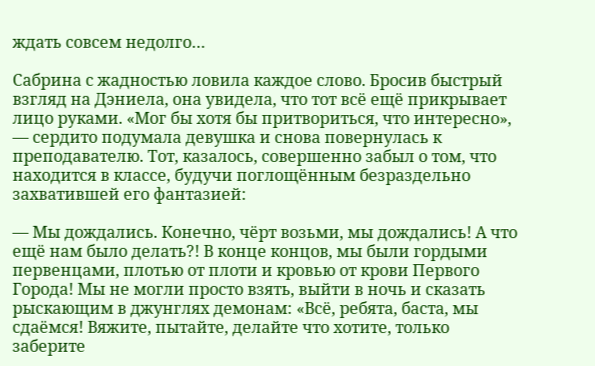ждать совсем недолго…

Сабрина с жадностью ловила каждое слово. Бросив быстрый взгляд на Дэниела, она увидела, что тот всё ещё прикрывает лицо руками. «Мог бы хотя бы притвориться, что интересно», — сердито подумала девушка и снова повернулась к преподавателю. Тот, казалось, совершенно забыл о том, что находится в классе, будучи поглощённым безраздельно захватившей его фантазией:

— Мы дождались. Конечно, чёрт возьми, мы дождались! А что ещё нам было делать?! В конце концов, мы были гордыми первенцами, плотью от плоти и кровью от крови Первого Города! Мы не могли просто взять, выйти в ночь и сказать рыскающим в джунглях демонам: «Всё, ребята, баста, мы сдаёмся! Вяжите, пытайте, делайте что хотите, только заберите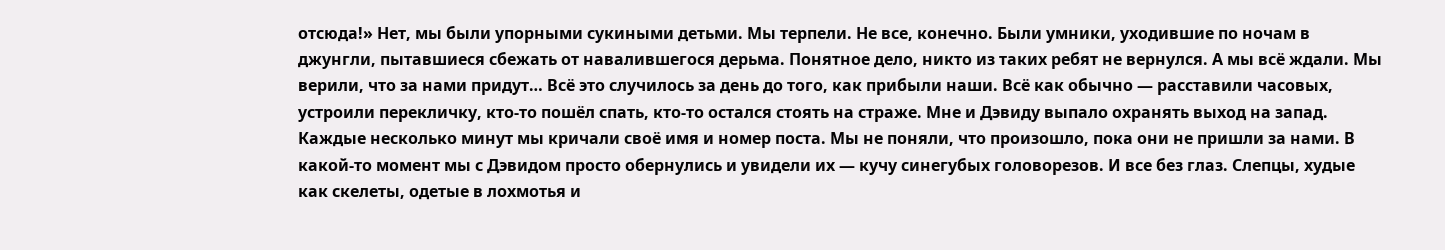отсюда!» Нет, мы были упорными сукиными детьми. Мы терпели. Не все, конечно. Были умники, уходившие по ночам в джунгли, пытавшиеся сбежать от навалившегося дерьма. Понятное дело, никто из таких ребят не вернулся. А мы всё ждали. Мы верили, что за нами придут… Всё это случилось за день до того, как прибыли наши. Всё как обычно — расставили часовых, устроили перекличку, кто-то пошёл спать, кто-то остался стоять на страже. Мне и Дэвиду выпало охранять выход на запад. Каждые несколько минут мы кричали своё имя и номер поста. Мы не поняли, что произошло, пока они не пришли за нами. В какой-то момент мы с Дэвидом просто обернулись и увидели их — кучу синегубых головорезов. И все без глаз. Слепцы, худые как скелеты, одетые в лохмотья и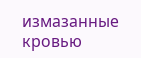измазанные кровью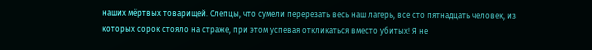наших мёртвых товарищей. Слепцы, что сумели перерезать весь наш лагерь, все сто пятнадцать человек, из которых сорок стояло на страже, при этом успевая откликаться вместо убитых! Я не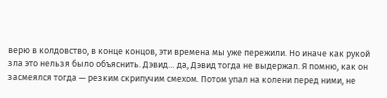верю в колдовство, в конце концов, эти времена мы уже пережили. Но иначе как рукой зла это нельзя было объяснить. Дэвид… да, Дэвид тогда не выдержал. Я помню, как он засмеялся тогда — резким скрипучим смехом. Потом упал на колени перед ними, не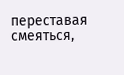переставая смеяться,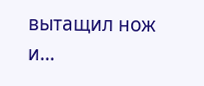вытащил нож и…